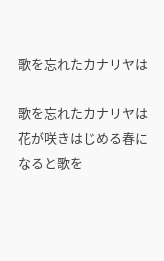歌を忘れたカナリヤは

歌を忘れたカナリヤは花が咲きはじめる春になると歌を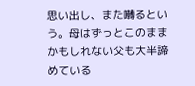思い出し、また囀るという。母はずっとこのままかもしれない父も大半諦めている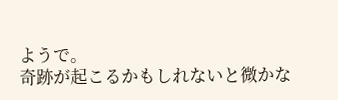ようで。
奇跡が起こるかもしれないと微かな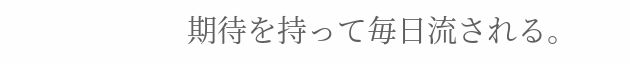期待を持って毎日流される。